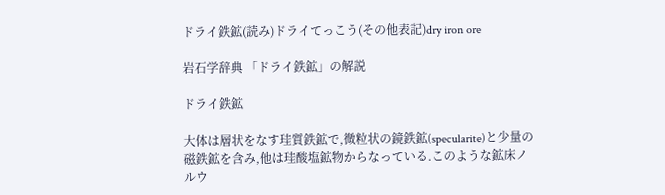ドライ鉄鉱(読み)ドライてっこう(その他表記)dry iron ore

岩石学辞典 「ドライ鉄鉱」の解説

ドライ鉄鉱

大体は層状をなす珪質鉄鉱で,微粒状の鏡鉄鉱(specularite)と少量の磁鉄鉱を含み,他は珪酸塩鉱物からなっている.このような鉱床ノルウ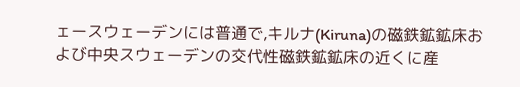ェースウェーデンには普通で,キルナ(Kiruna)の磁鉄鉱鉱床および中央スウェーデンの交代性磁鉄鉱鉱床の近くに産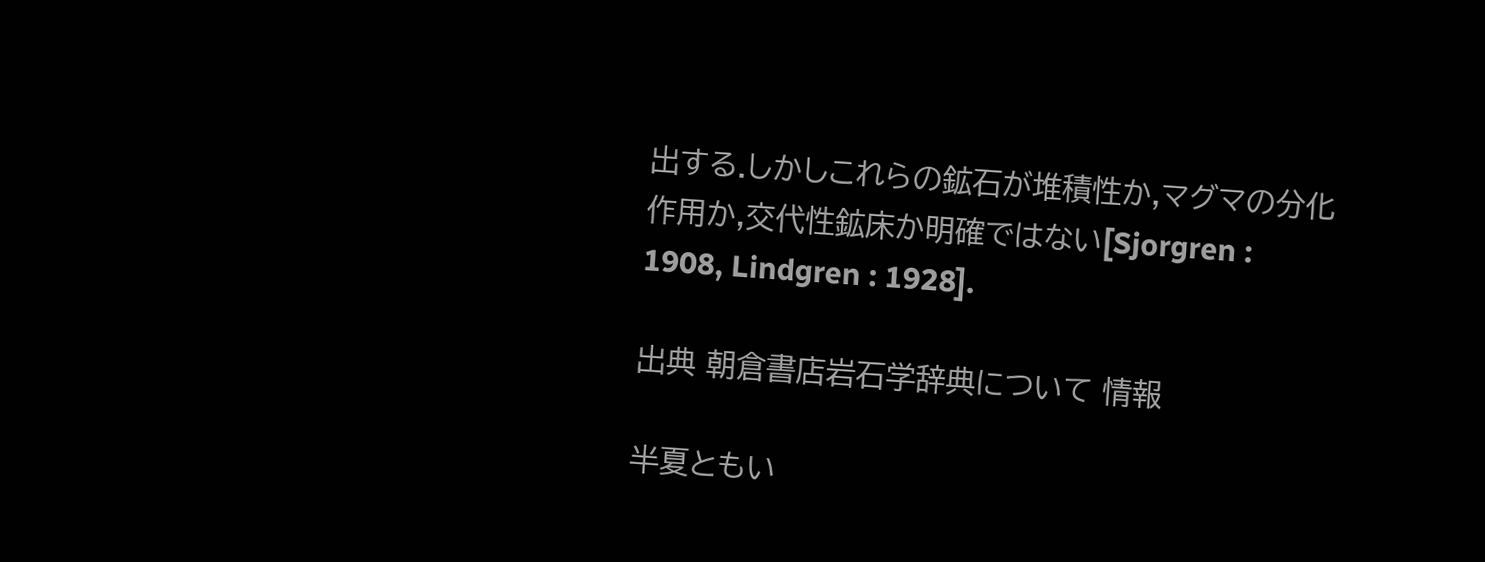出する.しかしこれらの鉱石が堆積性か,マグマの分化作用か,交代性鉱床か明確ではない[Sjorgren : 1908, Lindgren : 1928].

出典 朝倉書店岩石学辞典について 情報

半夏ともい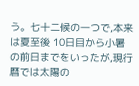う。七十二候の一つで,本来は夏至後 10日目から小暑の前日までをいったが,現行暦では太陽の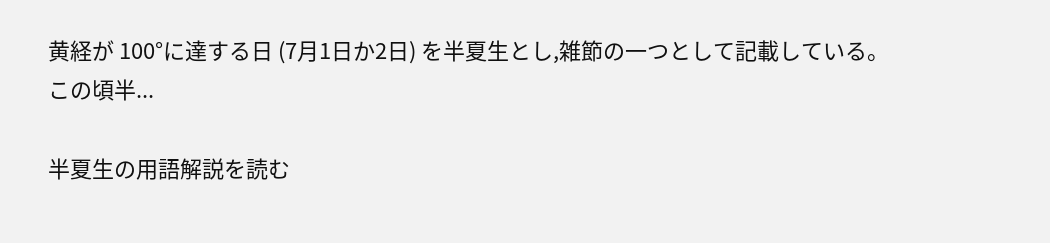黄経が 100°に達する日 (7月1日か2日) を半夏生とし,雑節の一つとして記載している。この頃半...

半夏生の用語解説を読む